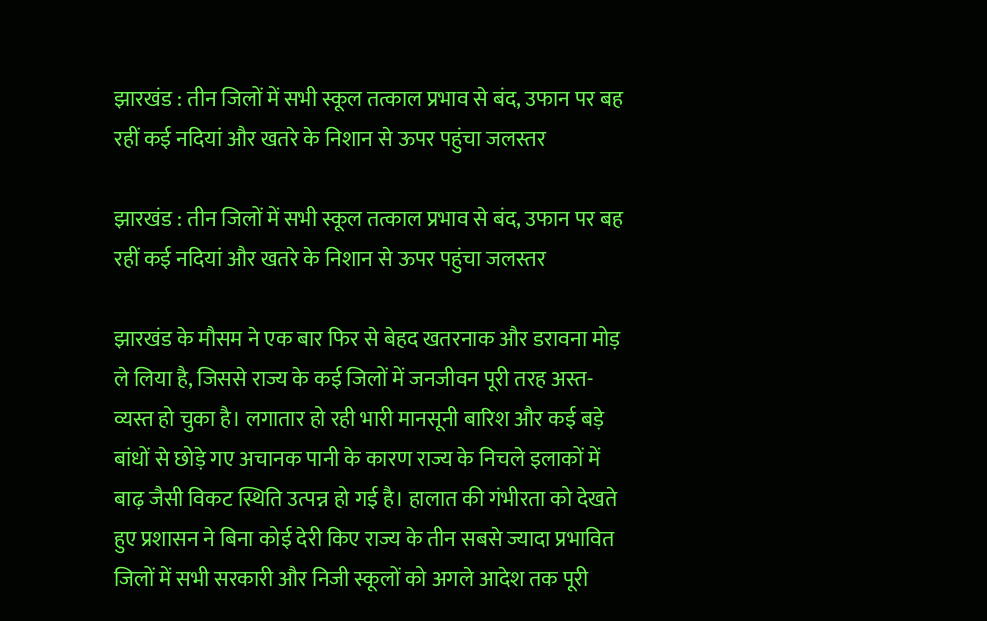झारखंड : तीन जिलों में सभी स्कूल तत्काल प्रभाव से बंद, उफान पर बह रहीं कई नदियां और खतरे के निशान से ऊपर पहुंचा जलस्तर

झारखंड : तीन जिलों में सभी स्कूल तत्काल प्रभाव से बंद, उफान पर बह रहीं कई नदियां और खतरे के निशान से ऊपर पहुंचा जलस्तर

झारखंड के मौसम ने एक बार फिर से बेहद खतरनाक और डरावना मोड़ ले लिया है, जिससे राज्य के कई जिलों में जनजीवन पूरी तरह अस्त-व्यस्त हो चुका है। लगातार हो रही भारी मानसूनी बारिश और कई बड़े बांधों से छोड़े गए अचानक पानी के कारण राज्य के निचले इलाकों में बाढ़ जैसी विकट स्थिति उत्पन्न हो गई है। हालात की गंभीरता को देखते हुए प्रशासन ने बिना कोई देरी किए राज्य के तीन सबसे ज्यादा प्रभावित जिलों में सभी सरकारी और निजी स्कूलों को अगले आदेश तक पूरी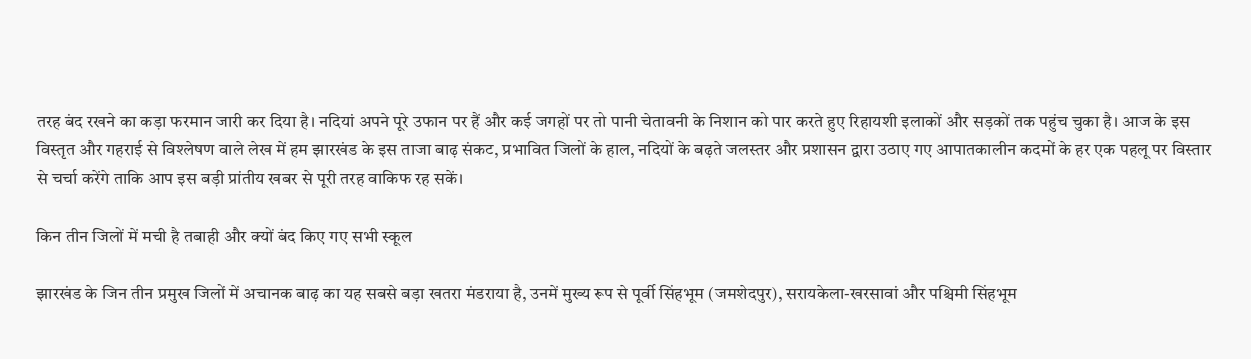तरह बंद रखने का कड़ा फरमान जारी कर दिया है। नदियां अपने पूरे उफान पर हैं और कई जगहों पर तो पानी चेतावनी के निशान को पार करते हुए रिहायशी इलाकों और सड़कों तक पहुंच चुका है। आज के इस विस्तृत और गहराई से विश्लेषण वाले लेख में हम झारखंड के इस ताजा बाढ़ संकट, प्रभावित जिलों के हाल, नदियों के बढ़ते जलस्तर और प्रशासन द्वारा उठाए गए आपातकालीन कदमों के हर एक पहलू पर विस्तार से चर्चा करेंगे ताकि आप इस बड़ी प्रांतीय खबर से पूरी तरह वाकिफ रह सकें।

किन तीन जिलों में मची है तबाही और क्यों बंद किए गए सभी स्कूल

झारखंड के जिन तीन प्रमुख जिलों में अचानक बाढ़ का यह सबसे बड़ा खतरा मंडराया है, उनमें मुख्य रूप से पूर्वी सिंहभूम (जमशेदपुर), सरायकेला-खरसावां और पश्चिमी सिंहभूम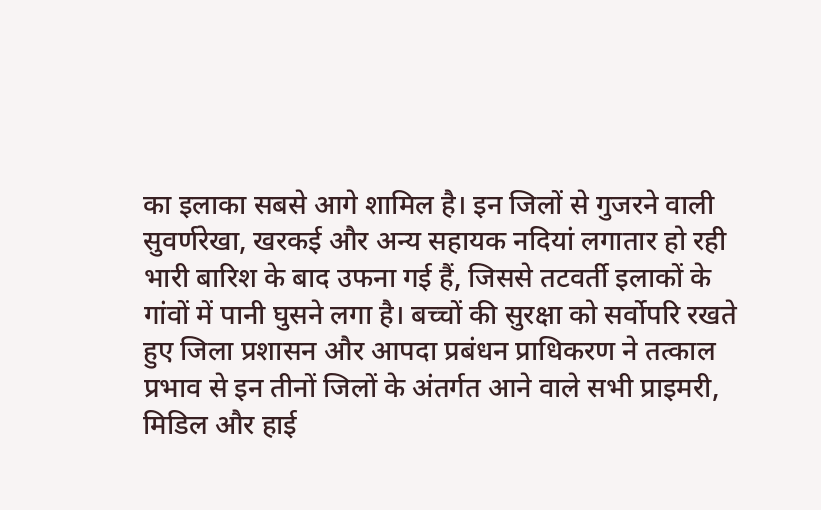का इलाका सबसे आगे शामिल है। इन जिलों से गुजरने वाली सुवर्णरेखा, खरकई और अन्य सहायक नदियां लगातार हो रही भारी बारिश के बाद उफना गई हैं, जिससे तटवर्ती इलाकों के गांवों में पानी घुसने लगा है। बच्चों की सुरक्षा को सर्वोपरि रखते हुए जिला प्रशासन और आपदा प्रबंधन प्राधिकरण ने तत्काल प्रभाव से इन तीनों जिलों के अंतर्गत आने वाले सभी प्राइमरी, मिडिल और हाई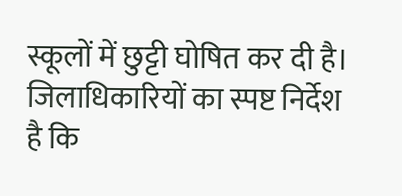स्कूलों में छुट्टी घोषित कर दी है। जिलाधिकारियों का स्पष्ट निर्देश है कि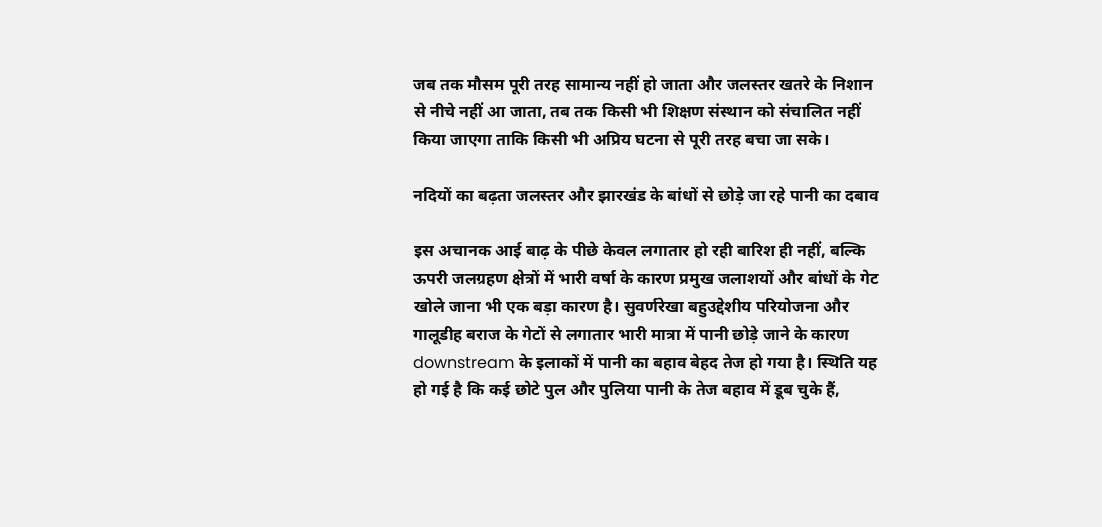जब तक मौसम पूरी तरह सामान्य नहीं हो जाता और जलस्तर खतरे के निशान से नीचे नहीं आ जाता, तब तक किसी भी शिक्षण संस्थान को संचालित नहीं किया जाएगा ताकि किसी भी अप्रिय घटना से पूरी तरह बचा जा सके।

नदियों का बढ़ता जलस्तर और झारखंड के बांधों से छोड़े जा रहे पानी का दबाव

इस अचानक आई बाढ़ के पीछे केवल लगातार हो रही बारिश ही नहीं, बल्कि ऊपरी जलग्रहण क्षेत्रों में भारी वर्षा के कारण प्रमुख जलाशयों और बांधों के गेट खोले जाना भी एक बड़ा कारण है। सुवर्णरेखा बहुउद्देशीय परियोजना और गालूडीह बराज के गेटों से लगातार भारी मात्रा में पानी छोड़े जाने के कारण downstream के इलाकों में पानी का बहाव बेहद तेज हो गया है। स्थिति यह हो गई है कि कई छोटे पुल और पुलिया पानी के तेज बहाव में डूब चुके हैं,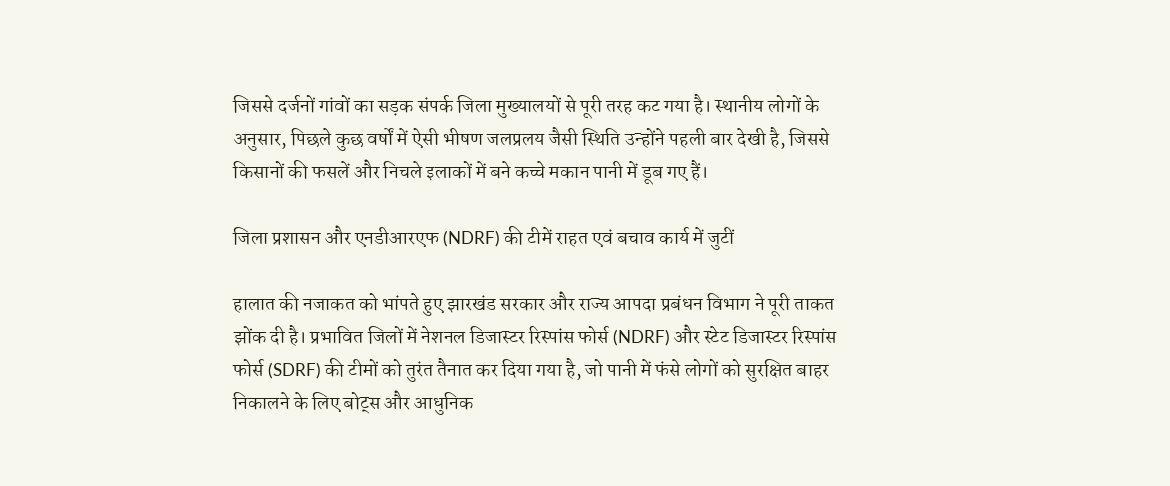जिससे दर्जनों गांवों का सड़क संपर्क जिला मुख्यालयों से पूरी तरह कट गया है। स्थानीय लोगों के अनुसार, पिछले कुछ वर्षों में ऐसी भीषण जलप्रलय जैसी स्थिति उन्होंने पहली बार देखी है, जिससे किसानों की फसलें और निचले इलाकों में बने कच्चे मकान पानी में डूब गए हैं।

जिला प्रशासन और एनडीआरएफ (NDRF) की टीमें राहत एवं बचाव कार्य में जुटीं

हालात की नजाकत को भांपते हुए झारखंड सरकार और राज्य आपदा प्रबंधन विभाग ने पूरी ताकत झोंक दी है। प्रभावित जिलों में नेशनल डिजास्टर रिस्पांस फोर्स (NDRF) और स्टेट डिजास्टर रिस्पांस फोर्स (SDRF) की टीमों को तुरंत तैनात कर दिया गया है, जो पानी में फंसे लोगों को सुरक्षित बाहर निकालने के लिए बोट्स और आधुनिक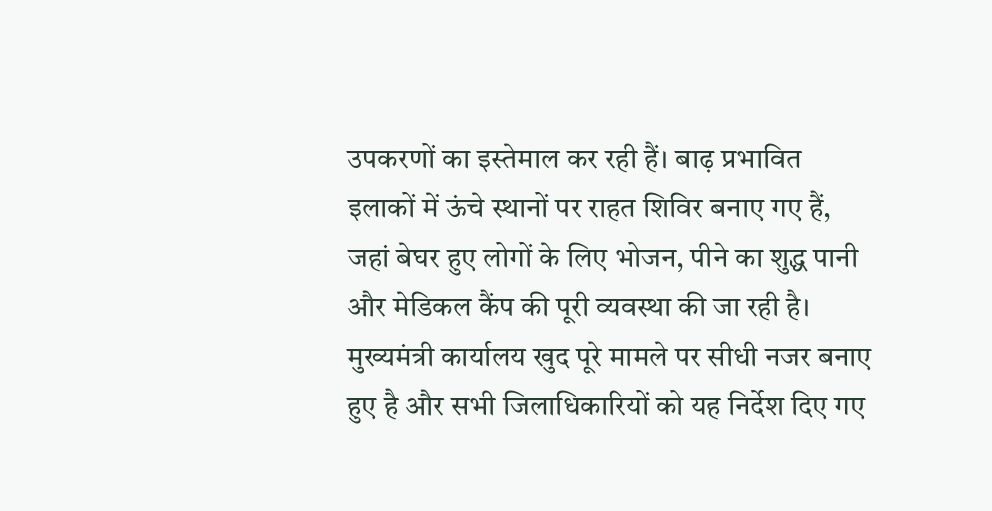उपकरणों का इस्तेमाल कर रही हैं। बाढ़ प्रभावित इलाकों में ऊंचे स्थानों पर राहत शिविर बनाए गए हैं, जहां बेघर हुए लोगों के लिए भोजन, पीने का शुद्ध पानी और मेडिकल कैंप की पूरी व्यवस्था की जा रही है। मुख्यमंत्री कार्यालय खुद पूरे मामले पर सीधी नजर बनाए हुए है और सभी जिलाधिकारियों को यह निर्देश दिए गए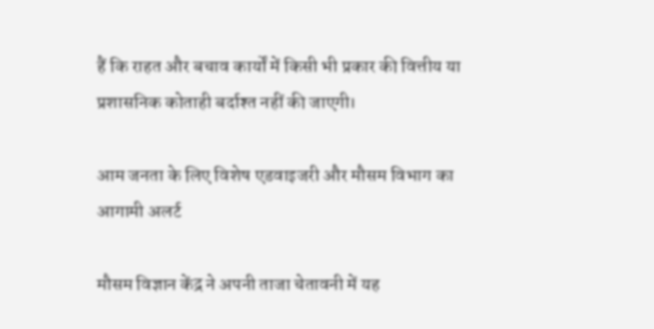हैं कि राहत और बचाव कार्यों में किसी भी प्रकार की वित्तीय या प्रशासनिक कोताही बर्दाश्त नहीं की जाएगी।

आम जनता के लिए विशेष एडवाइजरी और मौसम विभाग का आगामी अलर्ट

मौसम विज्ञान केंद्र ने अपनी ताजा चेतावनी में यह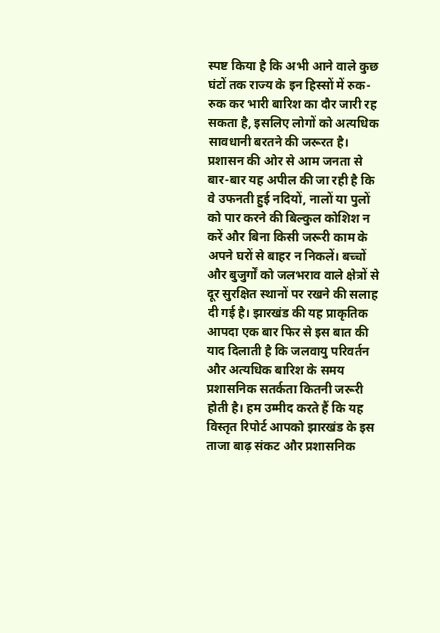स्पष्ट किया है कि अभी आने वाले कुछ घंटों तक राज्य के इन हिस्सों में रुक-रुक कर भारी बारिश का दौर जारी रह सकता है, इसलिए लोगों को अत्यधिक सावधानी बरतने की जरूरत है। प्रशासन की ओर से आम जनता से बार-बार यह अपील की जा रही है कि वे उफनती हुई नदियों, नालों या पुलों को पार करने की बिल्कुल कोशिश न करें और बिना किसी जरूरी काम के अपने घरों से बाहर न निकलें। बच्चों और बुजुर्गों को जलभराव वाले क्षेत्रों से दूर सुरक्षित स्थानों पर रखने की सलाह दी गई है। झारखंड की यह प्राकृतिक आपदा एक बार फिर से इस बात की याद दिलाती है कि जलवायु परिवर्तन और अत्यधिक बारिश के समय प्रशासनिक सतर्कता कितनी जरूरी होती है। हम उम्मीद करते हैं कि यह विस्तृत रिपोर्ट आपको झारखंड के इस ताजा बाढ़ संकट और प्रशासनिक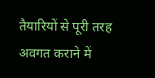तैयारियों से पूरी तरह अवगत कराने में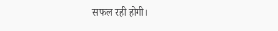सफल रही होगी।